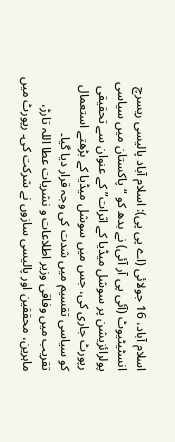اسلام آباد، 16 جولائی (اے پی پی): اسلام آباد پالیسی ریسرچ انسٹیٹیوٹ (آئی پی آر آئی) نے بدھ کو “پاکستان میں سیاسی پولرائزیشن پر سوشل میڈیا کے اثرات” کے عنوان سے تحقیقی رپورٹ جاری کی، جس میں سوشل میڈیا کے بڑھتے استعمال کو سیاسی تقسیم میں شدت کی وجہ قرار دیا گیا۔
تقریب میں وفاقی وزیر اطلاعات و نشریات عطا اللہ تارڑ، ماہرین، محققین اور پالیسی سازوں نے شرکت کی۔ رپورٹ میں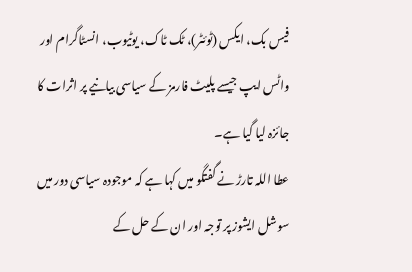فیس بک، ایکس (ٹوئٹر)، ٹک ٹاک، یوٹیوب، انسٹاگرام اور واٹس ایپ جیسے پلیٹ فارمز کے سیاسی بیانیے پر اثرات کا جائزہ لیا گیا ہے۔
عطا اللہ تارڑ نے گفتگو میں کہا ہے کہ موجودہ سیاسی دور میں سوشل ایشوز پر توجہ اور ان کے حل کے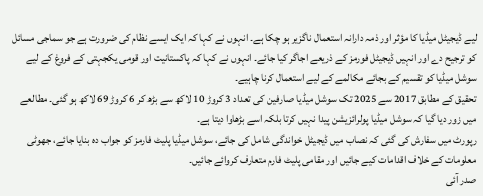لیے ڈیجیٹل میڈیا کا مؤثر اور ذمہ دارانہ استعمال ناگزیر ہو چکا ہے۔ انہوں نے کہا کہ ایک ایسے نظام کی ضرورت ہے جو سماجی مسائل کو ترجیح دے اور انہیں ڈیجیٹل فورمز کے ذریعے اجاگر کیا جائے۔ انہوں نے کہا کہ پاکستانیت اور قومی یکجہتی کے فروغ کے لیے سوشل میڈیا کو تقسیم کے بجائے مکالمے کے لیے استعمال کرنا چاہیے۔
تحقیق کے مطابق 2017 سے 2025 تک سوشل میڈیا صارفین کی تعداد 3 کروڑ 10 لاکھ سے بڑھ کر 6 کروڑ 69 لاکھ ہو گئی۔ مطالعے میں زور دیا گیا کہ سوشل میڈیا پولرائزیشن پیدا نہیں کرتا بلکہ اسے بڑھاوا دیتا ہے۔
رپورٹ میں سفارش کی گئی کہ نصاب میں ڈیجیٹل خواندگی شامل کی جائے، سوشل میڈیا پلیٹ فارمز کو جواب دہ بنایا جائے، جھوٹی معلومات کے خلاف اقدامات کیے جائیں اور مقامی پلیٹ فارم متعارف کروائے جائیں۔
صدر آئی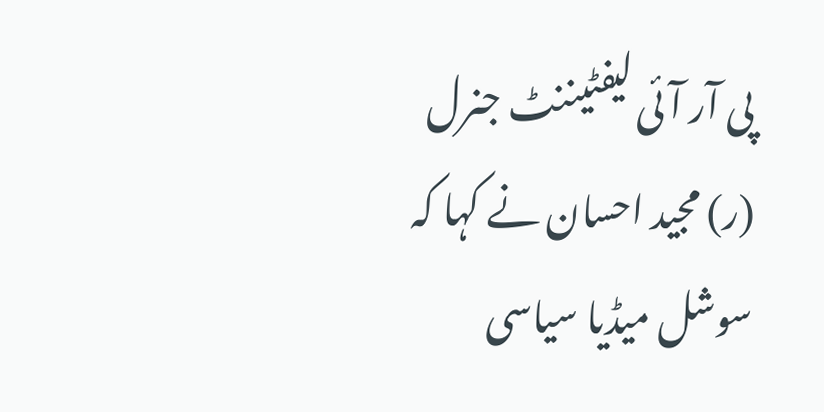پی آر آئی لیفٹیننٹ جنرل (ر) مجید احسان نے کہا کہ سوشل میڈیا سیاسی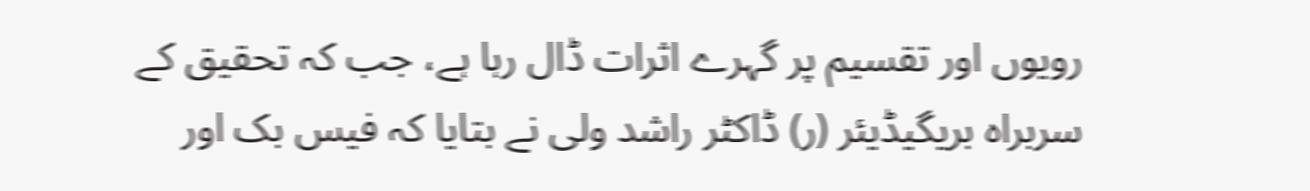رویوں اور تقسیم پر گہرے اثرات ڈال رہا ہے، جب کہ تحقیق کے سربراہ بریگیڈیئر (ر) ڈاکٹر راشد ولی نے بتایا کہ فیس بک اور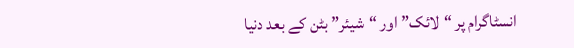انسٹاگرام پر “لائک” اور “شیئر” بٹن کے بعد دنیا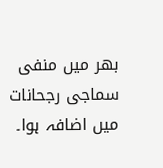بھر میں منفی سماجی رجحانات میں اضافہ ہوا۔